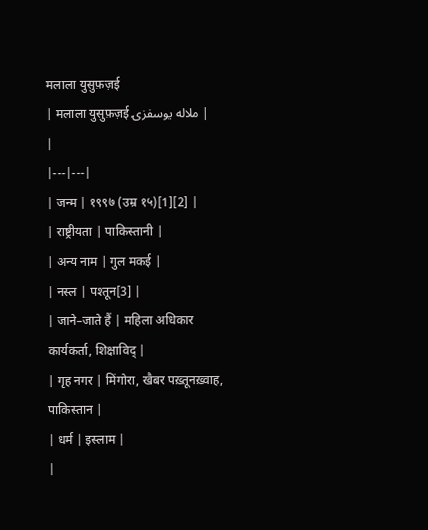मलाला युसुफ़ज़ई
| मलाला युसुफ़ज़ई ملاله یوسفزۍ |
|
|---|---|
| जन्म | १९९७ (उम्र १५)[1][2] |
| राष्ट्रीयता | पाकिस्तानी |
| अन्य नाम | गुल मकई |
| नस्ल | पश्तून[3] |
| जाने–जाते हैं | महिला अधिकार कार्यकर्ता, शिक्षाविद् |
| गृह नगर | मिंगोरा, खैबर पख़्तूनख़्वाह, पाकिस्तान |
| धर्म | इस्लाम |
|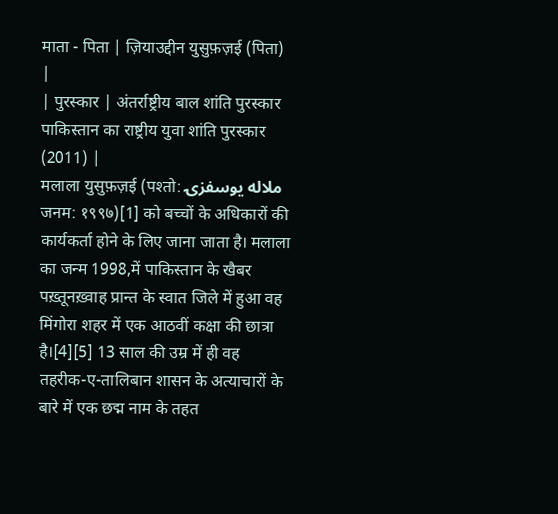माता - पिता | ज़ियाउद्दीन युसुफ़ज़ई (पिता) |
| पुरस्कार | अंतर्राष्ट्रीय बाल शांति पुरस्कार पाकिस्तान का राष्ट्रीय युवा शांति पुरस्कार (2011) |
मलाला युसुफ़ज़ई (पश्तो: ملاله یوسفزۍ जनम: १९९७)[1] को बच्चों के अधिकारों की कार्यकर्ता होने के लिए जाना जाता है। मलाला का जन्म 1998,में पाकिस्तान के खैबर पख़्तूनख़्वाह प्रान्त के स्वात जिले में हुआ वह मिंगोरा शहर में एक आठवीं कक्षा की छात्रा है।[4][5] 13 साल की उम्र में ही वह तहरीक-ए-तालिबान शासन के अत्याचारों के बारे में एक छद्म नाम के तहत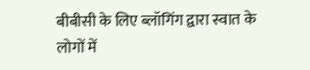बीबीसी के लिए ब्लॉगिंग द्वारा स्वात के लोगों में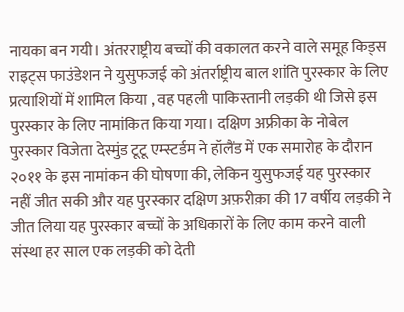नायका बन गयी। अंतरराष्ट्रीय बच्चों की वकालत करने वाले समूह किड्स राइट्स फाउंडेशन ने युसुफजई को अंतर्राष्ट्रीय बाल शांति पुरस्कार के लिए प्रत्याशियों में शामिल किया , वह पहली पाकिस्तानी लड़की थी जिसे इस पुरस्कार के लिए नामांकित किया गया। दक्षिण अफ्रीका के नोबेल पुरस्कार विजेता देस्मुंड टूटू एम्स्टर्डम ने हॉलैंड में एक समारोह के दौरान २०११ के इस नामांकन की घोषणा की, लेकिन युसुफजई यह पुरस्कार नहीं जीत सकी और यह पुरस्कार दक्षिण अफ़रीक़ा की 17 वर्षीय लड़की ने जीत लिया यह पुरस्कार बच्चों के अधिकारों के लिए काम करने वाली संस्था हर साल एक लड़की को देती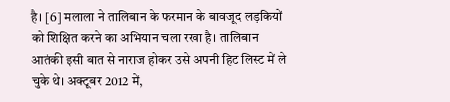है। [6] मलाला ने तालिबान के फरमान के बावजूद लड़कियों को शिक्षित करने का अभियान चला रखा है। तालिबान आतंकी इसी बात से नाराज होकर उसे अपनी हिट लिस्ट में ले चुके थे। अक्टूबर 2012 में,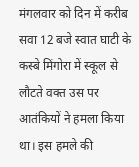मंगलवार को दिन में करीब सवा 12 बजे स्वात घाटी के कस्बे मिंगोरा में स्कूल से लौटते वक्त उस पर आतंकियों ने हमला किया था। इस हमले की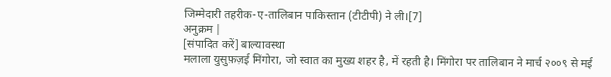जिम्मेदारी तहरीक-ए-तालिबान पाकिस्तान (टीटीपी) ने ली।[7]
अनुक्रम |
[संपादित करें] बाल्यावस्था
मलाला युसुफ़ज़ई मिंगोरा, जो स्वात का मुख्य शहर है, में रहती है। मिंगोरा पर तालिबान ने मार्च २००९ से मई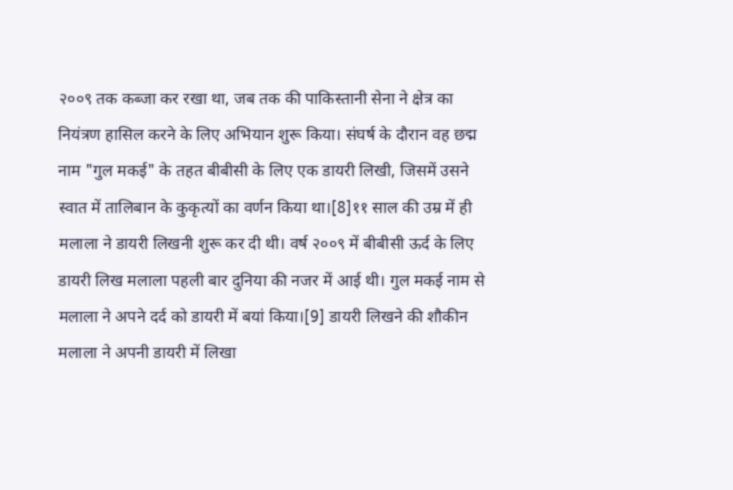२००९ तक कब्जा कर रखा था, जब तक की पाकिस्तानी सेना ने क्षेत्र का नियंत्रण हासिल करने के लिए अभियान शुरू किया। संघर्ष के दौरान वह छद्म नाम "गुल मकई" के तहत बीबीसी के लिए एक डायरी लिखी, जिसमें उसने स्वात में तालिबान के कुकृत्यों का वर्णन किया था।[8]११ साल की उम्र में ही मलाला ने डायरी लिखनी शुरू कर दी थी। वर्ष २००९ में बीबीसी ऊर्द के लिए डायरी लिख मलाला पहली बार दुनिया की नजर में आई थी। गुल मकई नाम से मलाला ने अपने दर्द को डायरी में बयां किया।[9] डायरी लिखने की शौकीन मलाला ने अपनी डायरी में लिखा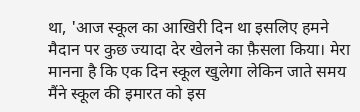था, 'आज स्कूल का आखिरी दिन था इसलिए हमने मैदान पर कुछ ज्यादा देर खेलने का फ़ैसला किया। मेरा मानना है कि एक दिन स्कूल खुलेगा लेकिन जाते समय मैंने स्कूल की इमारत को इस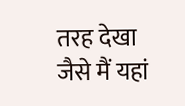तरह देखा जैसे मैं यहां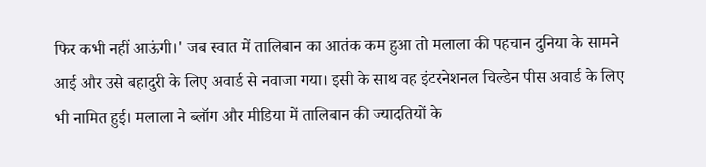फिर कभी नहीं आऊंगी।' जब स्वात में तालिबान का आतंक कम हुआ तो मलाला की पहचान दुनिया के सामने आई और उसे बहादुरी के लिए अवार्ड से नवाजा गया। इसी के साथ वह इंटरनेशनल चिल्डेन पीस अवार्ड के लिए भी नामित हुई। मलाला ने ब्लॉग और मीडिया में तालिबान की ज्यादतियों के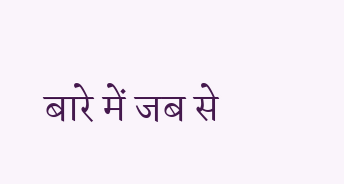बारे में जब से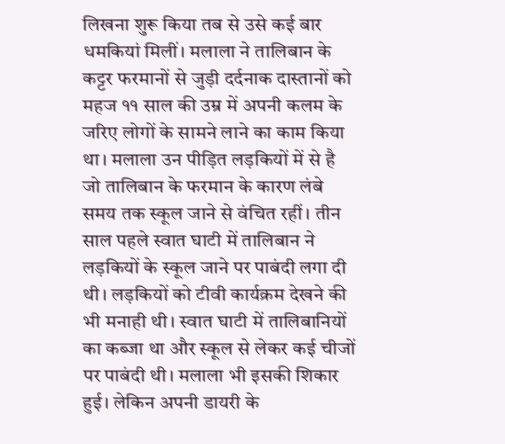लिखना शुरू किया तब से उसे कई बार धमकियां मिलीं। मलाला ने तालिबान के कट्टर फरमानों से जुड़ी दर्दनाक दास्तानों को महज ११ साल की उम्र में अपनी कलम के जरिए लोगों के सामने लाने का काम किया था। मलाला उन पीड़ित लड़कियों में से है जो तालिबान के फरमान के कारण लंबे समय तक स्कूल जाने से वंचित रहीं। तीन साल पहले स्वात घाटी में तालिबान ने लड़कियों के स्कूल जाने पर पाबंदी लगा दी थी। लड़कियों को टीवी कार्यक्रम देखने की भी मनाही थी। स्वात घाटी में तालिबानियों का कब्जा था और स्कूल से लेकर कई चीजों पर पाबंदी थी। मलाला भी इसकी शिकार हुई। लेकिन अपनी डायरी के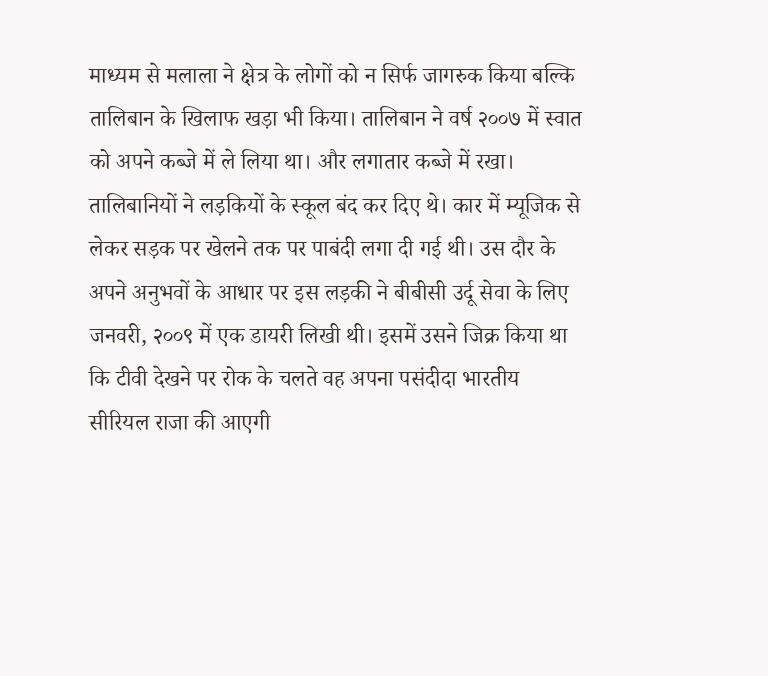माध्यम से मलाला ने क्षेत्र के लोगों को न सिर्फ जागरुक किया बल्कि तालिबान के खिलाफ खड़ा भी किया। तालिबान ने वर्ष २००७ में स्वात को अपने कब्जे में ले लिया था। और लगातार कब्जे में रखा। तालिबानियों ने लड़कियों के स्कूल बंद कर दिए थे। कार में म्यूजिक से लेकर सड़क पर खेलने तक पर पाबंदी लगा दी गई थी। उस दौर के अपने अनुभवों के आधार पर इस लड़की ने बीबीसी उर्दू सेवा के लिए जनवरी, २००९ में एक डायरी लिखी थी। इसमें उसने जिक्र किया था कि टीवी देखने पर रोक के चलते वह अपना पसंदीदा भारतीय सीरियल राजा की आएगी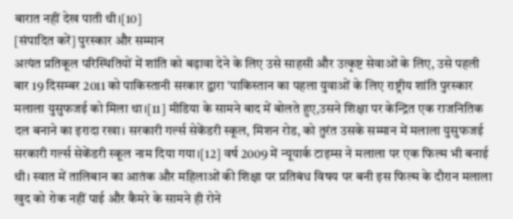बारात नहीं देख पाती थी।[10]
[संपादित करें] पुरस्कार और सम्मान
अत्यंत प्रतिकूल परिस्थितियों में शांति को बढ़ावा देने के लिए उसे साहसी और उत्कृष्ट सेवाओं के लिए, उसे पहली बार 19 दिसम्बर 2011 को पाकिस्तानी सरकार द्वारा 'पाकिस्तान का पहला युवाओं के लिए राष्ट्रीय शांति पुरस्कार मलाला युसुफजई को मिला था।[11] मीडिया के सामने बाद में बोलते हुए,उसने शिक्षा पर केन्द्रित एक राजनितिक दल बनाने का इरादा रखा। सरकारी गर्ल्स सेकेंडरी स्कूल, मिशन रोड, को तुरंत उसके सम्मान में मलाला युसुफजई सरकारी गर्ल्स सेकेंडरी स्कूल नाम दिया गया।[12] वर्ष 2009 में न्यूयार्क टाइम्स ने मलाला पर एक फिल्म भी बनाई थी। स्वात में तालिबान का आतंक और महिलाओं की शिक्षा पर प्रतिबंध विषय पर बनी इस फिल्म के दौरान मलाला खुद को रोक नहीं पाई और कैमरे के सामने ही रोने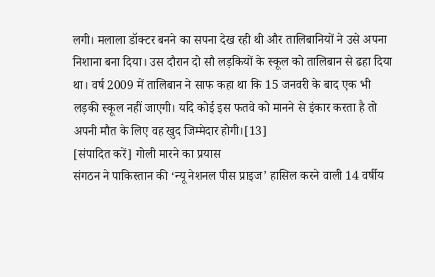लगी। मलाला डॉक्टर बनने का सपना देख रही थी और तालिबानियों ने उसे अपना निशाना बना दिया। उस दौरान दो सौ लड़कियों के स्कूल को तालिबान से ढहा दिया था। वर्ष 2009 में तालिबान ने साफ कहा था कि 15 जनवरी के बाद एक भी लड़की स्कूल नहीं जाएगी। यदि कोई इस फतवे को मानने से इंकार करता है तो अपनी मौत के लिए वह खुद जिम्मेदार होगी।[13]
[संपादित करें] गोली मारने का प्रयास
संगठन ने पाकिस्तान की ‘न्यू नेशनल पीस प्राइज’ हासिल करने वाली 14 वर्षीय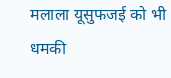मलाला यूसुफजई को भी धमकी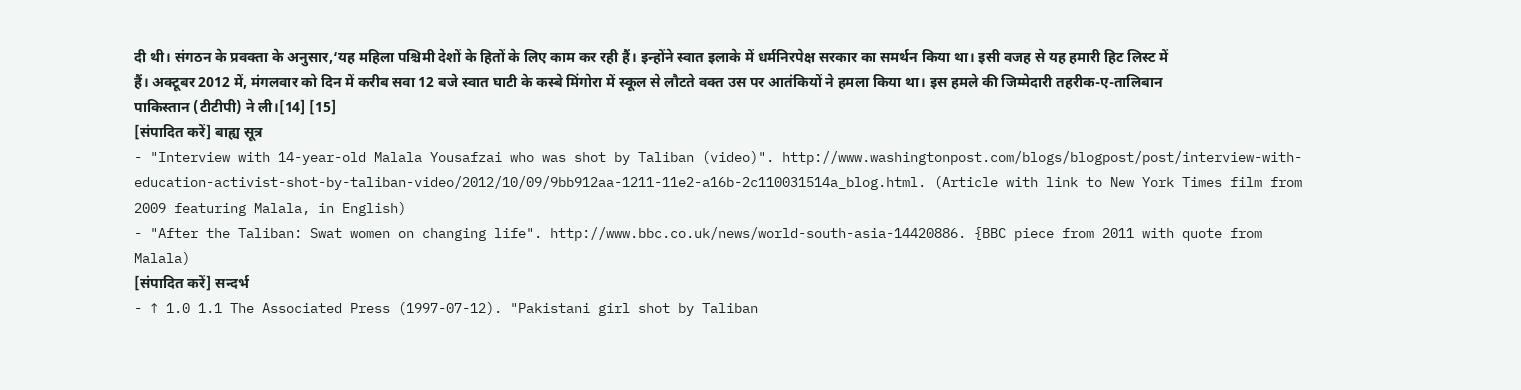दी थी। संगठन के प्रवक्ता के अनुसार,‘यह महिला पश्चिमी देशों के हितों के लिए काम कर रही हैं। इन्होंने स्वात इलाके में धर्मनिरपेक्ष सरकार का समर्थन किया था। इसी वजह से यह हमारी हिट लिस्ट में हैं। अक्टूबर 2012 में, मंगलवार को दिन में करीब सवा 12 बजे स्वात घाटी के कस्बे मिंगोरा में स्कूल से लौटते वक्त उस पर आतंकियों ने हमला किया था। इस हमले की जिम्मेदारी तहरीक-ए-तालिबान पाकिस्तान (टीटीपी) ने ली।[14] [15]
[संपादित करें] बाह्य सूत्र
- "Interview with 14-year-old Malala Yousafzai who was shot by Taliban (video)". http://www.washingtonpost.com/blogs/blogpost/post/interview-with-education-activist-shot-by-taliban-video/2012/10/09/9bb912aa-1211-11e2-a16b-2c110031514a_blog.html. (Article with link to New York Times film from 2009 featuring Malala, in English)
- "After the Taliban: Swat women on changing life". http://www.bbc.co.uk/news/world-south-asia-14420886. {BBC piece from 2011 with quote from Malala)
[संपादित करें] सन्दर्भ
- ↑ 1.0 1.1 The Associated Press (1997-07-12). "Pakistani girl shot by Taliban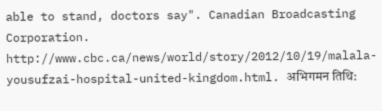able to stand, doctors say". Canadian Broadcasting Corporation. http://www.cbc.ca/news/world/story/2012/10/19/malala-yousufzai-hospital-united-kingdom.html. अभिगमन तिथि: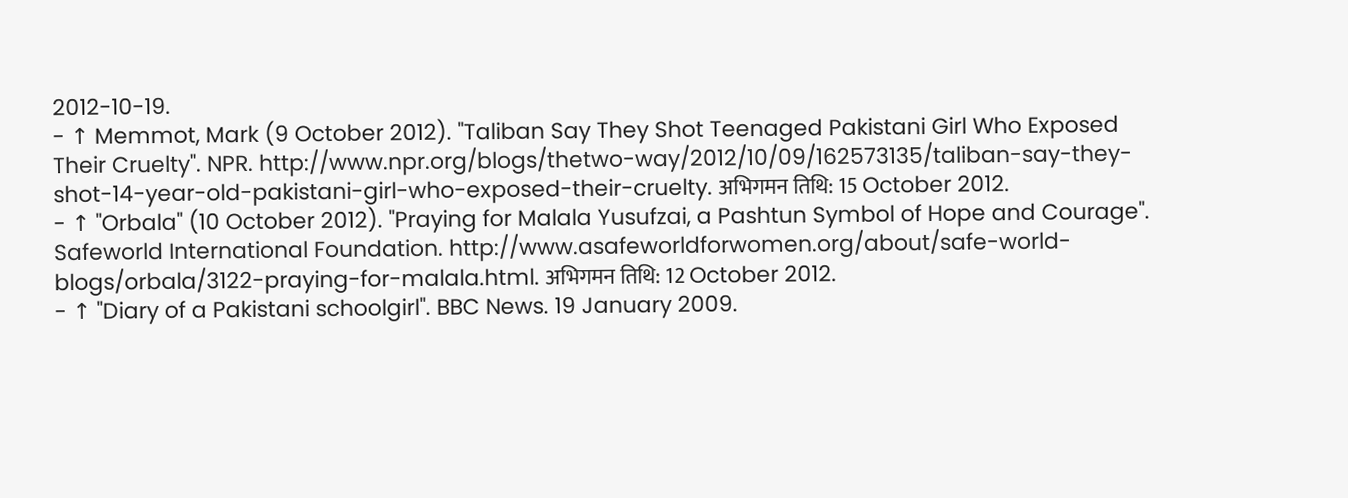2012-10-19.
- ↑ Memmot, Mark (9 October 2012). "Taliban Say They Shot Teenaged Pakistani Girl Who Exposed Their Cruelty". NPR. http://www.npr.org/blogs/thetwo-way/2012/10/09/162573135/taliban-say-they-shot-14-year-old-pakistani-girl-who-exposed-their-cruelty. अभिगमन तिथि: 15 October 2012.
- ↑ "Orbala" (10 October 2012). "Praying for Malala Yusufzai, a Pashtun Symbol of Hope and Courage". Safeworld International Foundation. http://www.asafeworldforwomen.org/about/safe-world-blogs/orbala/3122-praying-for-malala.html. अभिगमन तिथि: 12 October 2012.
- ↑ "Diary of a Pakistani schoolgirl". BBC News. 19 January 2009.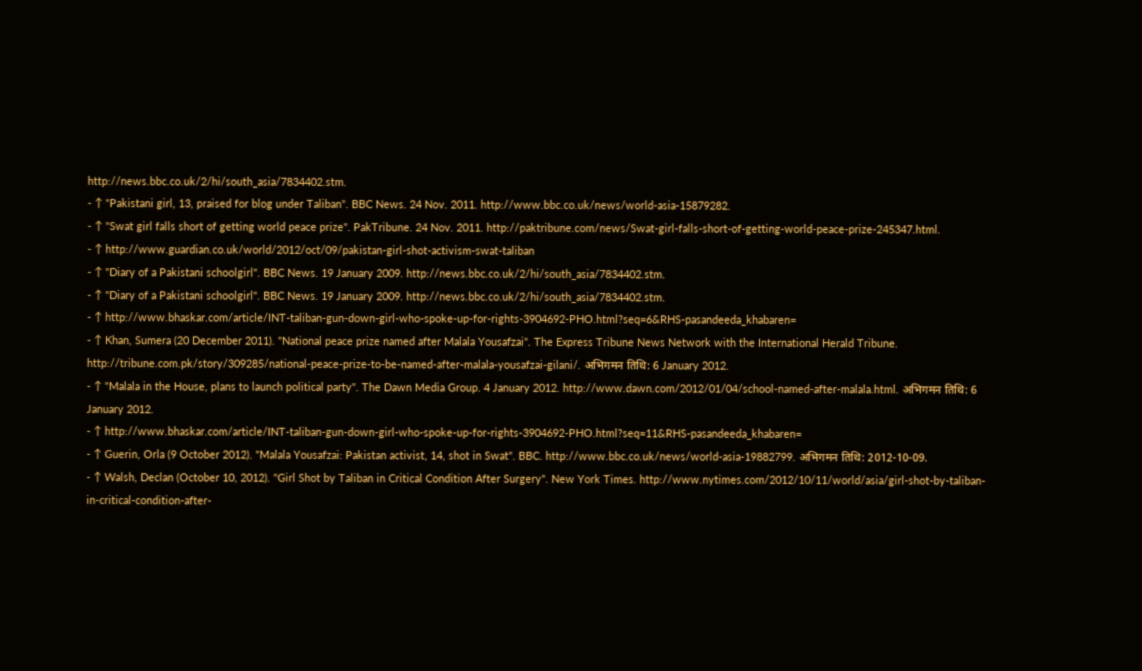http://news.bbc.co.uk/2/hi/south_asia/7834402.stm.
- ↑ "Pakistani girl, 13, praised for blog under Taliban". BBC News. 24 Nov. 2011. http://www.bbc.co.uk/news/world-asia-15879282.
- ↑ "Swat girl falls short of getting world peace prize". PakTribune. 24 Nov. 2011. http://paktribune.com/news/Swat-girl-falls-short-of-getting-world-peace-prize-245347.html.
- ↑ http://www.guardian.co.uk/world/2012/oct/09/pakistan-girl-shot-activism-swat-taliban
- ↑ "Diary of a Pakistani schoolgirl". BBC News. 19 January 2009. http://news.bbc.co.uk/2/hi/south_asia/7834402.stm.
- ↑ "Diary of a Pakistani schoolgirl". BBC News. 19 January 2009. http://news.bbc.co.uk/2/hi/south_asia/7834402.stm.
- ↑ http://www.bhaskar.com/article/INT-taliban-gun-down-girl-who-spoke-up-for-rights-3904692-PHO.html?seq=6&RHS-pasandeeda_khabaren=
- ↑ Khan, Sumera (20 December 2011). "National peace prize named after Malala Yousafzai". The Express Tribune News Network with the International Herald Tribune. http://tribune.com.pk/story/309285/national-peace-prize-to-be-named-after-malala-yousafzai-gilani/. अभिगमन तिथि: 6 January 2012.
- ↑ "Malala in the House, plans to launch political party". The Dawn Media Group. 4 January 2012. http://www.dawn.com/2012/01/04/school-named-after-malala.html. अभिगमन तिथि: 6 January 2012.
- ↑ http://www.bhaskar.com/article/INT-taliban-gun-down-girl-who-spoke-up-for-rights-3904692-PHO.html?seq=11&RHS-pasandeeda_khabaren=
- ↑ Guerin, Orla (9 October 2012). "Malala Yousafzai: Pakistan activist, 14, shot in Swat". BBC. http://www.bbc.co.uk/news/world-asia-19882799. अभिगमन तिथि: 2012-10-09.
- ↑ Walsh, Declan (October 10, 2012). "Girl Shot by Taliban in Critical Condition After Surgery". New York Times. http://www.nytimes.com/2012/10/11/world/asia/girl-shot-by-taliban-in-critical-condition-after-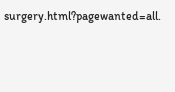surgery.html?pagewanted=all.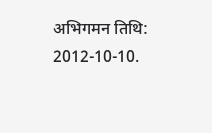अभिगमन तिथि: 2012-10-10.